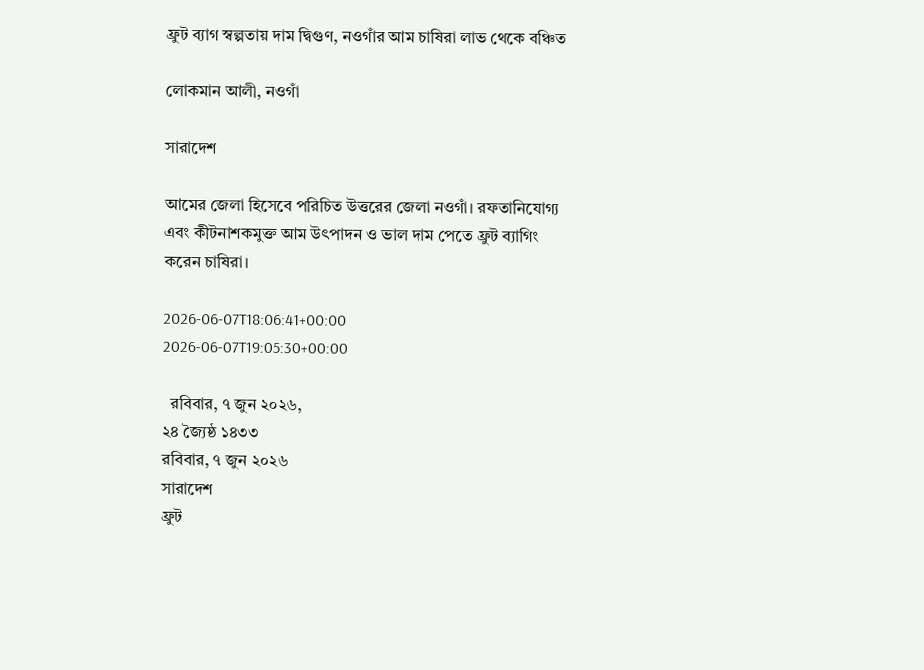ফ্রুট ব্যাগ স্বল্পতায় দাম দ্বিগুণ, নওগাঁর আম চাষিরা লাভ থেকে বঞ্চিত

লোকমান আলী, নওগাঁ

সারাদেশ

আমের জেলা হিসেবে পরিচিত উত্তরের জেলা নওগাঁ। রফতানিযোগ্য এবং কীটনাশকমুক্ত আম ‍উৎপাদন ও ভাল দাম পেতে ফ্রুট ব্যাগিং করেন চাষিরা।

2026-06-07T18:06:41+00:00
2026-06-07T19:05:30+00:00

  রবিবার, ৭ জুন ২০২৬,
২৪ জ্যৈষ্ঠ ১৪৩৩
রবিবার, ৭ জুন ২০২৬
সারাদেশ
ফ্রুট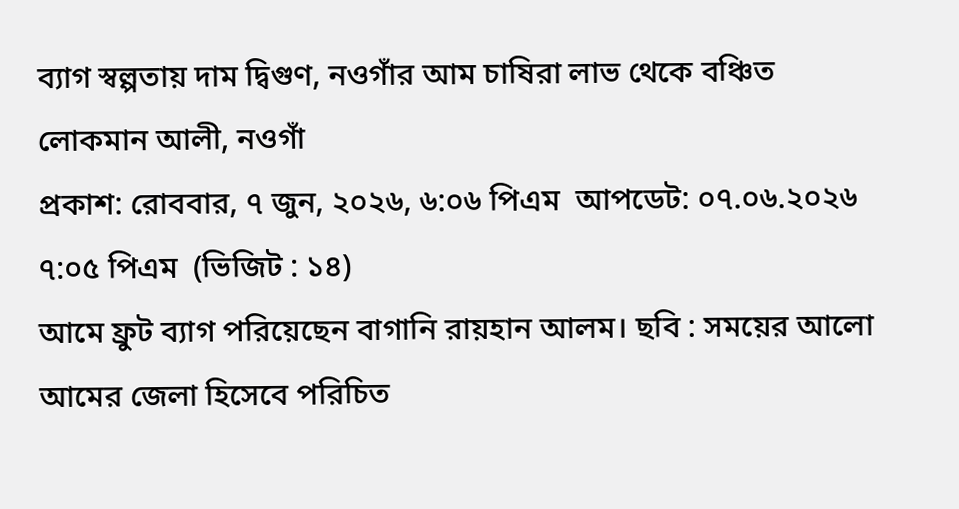ব্যাগ স্বল্পতায় দাম দ্বিগুণ, নওগাঁর আম চাষিরা লাভ থেকে বঞ্চিত
লোকমান আলী, নওগাঁ
প্রকাশ: রোববার, ৭ জুন, ২০২৬, ৬:০৬ পিএম  আপডেট: ০৭.০৬.২০২৬ ৭:০৫ পিএম  (ভিজিট : ১৪)
আমে ফ্রুট ব্যাগ পরিয়েছেন বাগানি রায়হান আলম। ছবি : সময়ের আলো
আমের জেলা হিসেবে পরিচিত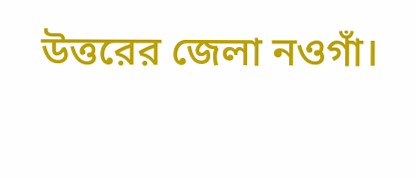উত্তরের জেলা নওগাঁ।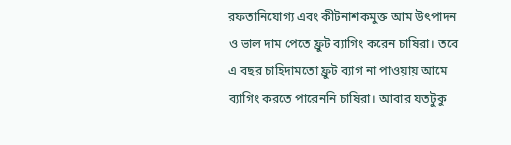রফতানিযোগ্য এবং কীটনাশকমুক্ত আম ‍উৎপাদন ও ভাল দাম পেতে ফ্রুট ব্যাগিং করেন চাষিরা। তবে এ বছর চাহিদামতো ফ্রুট ব্যাগ না পাওয়ায় আমে ব্যাগিং করতে পারেননি চাষিরা। আবার যতটুকু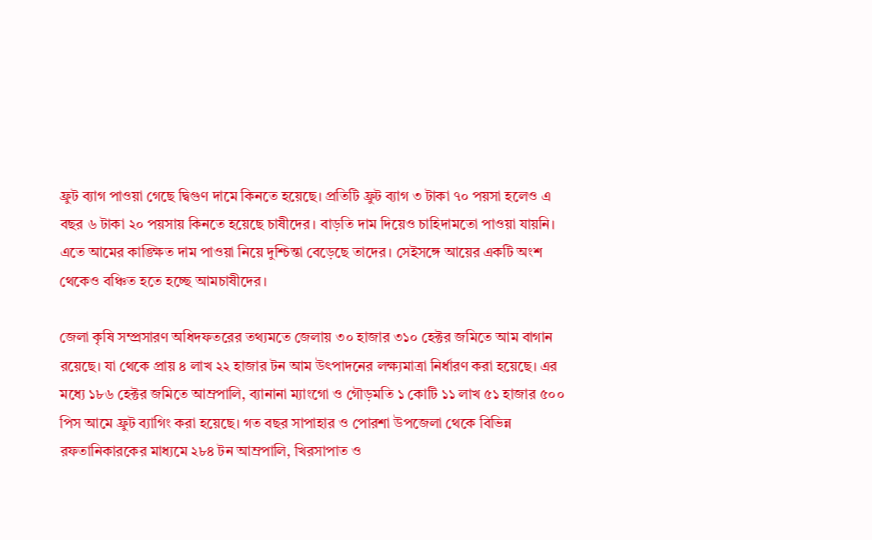ফ্রুট ব্যাগ পাওয়া গেছে দ্বিগুণ দামে কিনতে হয়েছে। প্রতিটি ফ্রুট ব্যাগ ৩ টাকা ৭০ পয়সা হলেও এ বছর ৬ টাকা ২০ পয়সায় কিনতে হয়েছে চাষীদের। বাড়তি দাম দিয়েও চাহিদামতো পাওয়া যায়নি। এতে আমের কাঙ্ক্ষিত দাম পাওয়া নিয়ে দুশ্চিন্তা বেড়েছে তাদের। সেইসঙ্গে আয়ের একটি অংশ থেকেও বঞ্চিত হতে হচ্ছে আমচাষীদের।

জেলা কৃষি সম্প্রসারণ অধিদফতরের তথ্যমতে জেলায় ৩০ হাজার ৩১০ হেক্টর জমিতে আম বাগান রয়েছে। যা থেকে প্রায় ৪ লাখ ২২ হাজার টন আম উৎপাদনের লক্ষ্যমাত্রা নির্ধারণ করা হয়েছে। এর মধ্যে ১৮৬ হেক্টর জমিতে আম্রপালি, ব্যানানা ম্যাংগো ও গৌড়মতি ১ কোটি ১১ লাখ ৫১ হাজার ৫০০ পিস আমে ফ্রুট ব্যাগিং করা হয়েছে। গত বছর সাপাহার ও পোরশা উপজেলা থেকে বিভিন্ন রফতানিকারকের মাধ্যমে ২৮৪ টন আম্রপালি, খিরসাপাত ও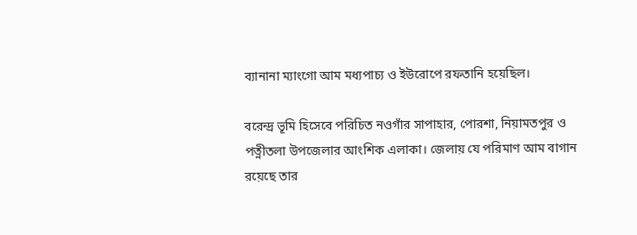ব্যানানা ম্যাংগো আম মধ্যপাচ্য ও ইউরোপে রফতানি হয়েছিল।

বরেন্দ্র ভূমি হিসেবে পরিচিত নওগাঁর সাপাহার, পোরশা, নিয়ামতপুর ও পত্নীতলা উপজেলার আংশিক এলাকা। জেলায় যে পরিমাণ আম বাগান রয়েছে তার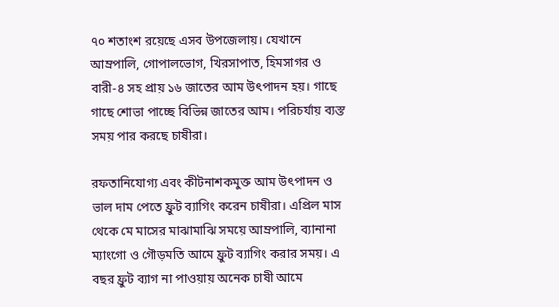৭০ শতাংশ রয়েছে এসব উপজেলায়। যেখানে আম্রপালি, গোপালভোগ, খিরসাপাত, হিমসাগর ও বারী-৪ সহ প্রায় ১৬ জাতের আম উৎপাদন হয়। গাছে গাছে শোভা পাচ্ছে বিভিন্ন জাতের আম। পরিচর্যায় ব্যস্ত সময় পার করছে চাষীরা।

রফতানিযোগ্য এবং কীটনাশকমুক্ত আম ‍উৎপাদন ও ভাল দাম পেতে ফ্রুট ব্যাগিং করেন চাষীরা। এপ্রিল মাস থেকে মে মাসের মাঝামাঝি সময়ে আম্রপালি, ব্যানানা ম্যাংগো ও গৌড়মতি আমে ফ্রুট ব্যাগিং করার সময়। এ বছর ফ্রুট ব্যাগ না পাওয়ায় অনেক চাষী আমে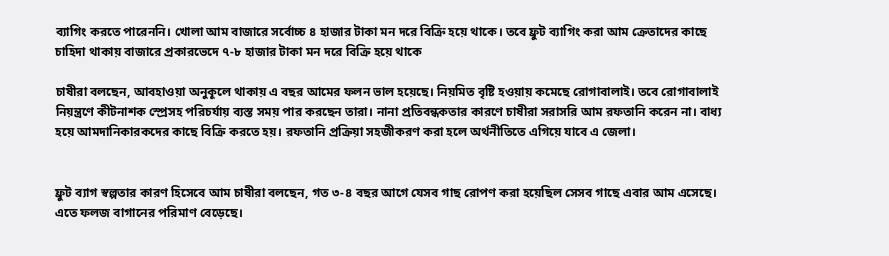ব্যাগিং করতে পারেননি। খোলা আম বাজারে সর্বোচ্চ ৪ হাজার টাকা মন দরে বিক্রি হয়ে থাকে। তবে ফ্রুট ব্যাগিং করা আম ক্রেতাদের কাছে চাহিদা থাকায় বাজারে প্রকারভেদে ৭-৮ হাজার টাকা মন দরে বিক্রি হয়ে থাকে

চাষীরা বলছেন, আবহাওয়া অনুকূলে থাকায় এ বছর আমের ফলন ভাল হয়েছে। নিয়মিত বৃষ্টি হওয়ায় কমেছে রোগাবালাই। তবে রোগাবালাই নিয়ন্ত্রণে কীটনাশক স্প্রেসহ পরিচর্যায় ব্যস্ত সময় পার করছেন তারা। নানা প্রতিবন্ধকতার কারণে চাষীরা সরাসরি আম রফতানি করেন না। বাধ্য হয়ে আমদানিকারকদের কাছে বিক্রি করতে হয়। রফতানি প্রক্রিয়া সহজীকরণ করা হলে অর্থনীতিতে এগিয়ে যাবে এ জেলা।


ফ্রুট ব্যাগ স্বল্পতার কারণ হিসেবে আম চাষীরা বলছেন, গত ৩-৪ বছর আগে যেসব গাছ রোপণ করা হয়েছিল সেসব গাছে এবার আম এসেছে। এতে ফলজ বাগানের পরিমাণ বেড়েছে।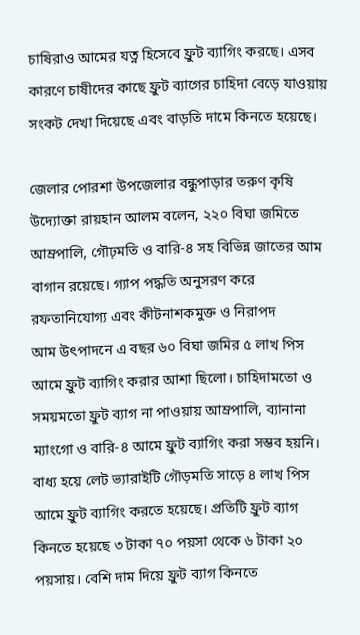চাষিরাও আমের যত্ন হিসেবে ফ্রুট ব্যাগিং করছে। এসব কারণে চাষীদের কাছে ফ্রুট ব্যাগের চাহিদা বেড়ে যাওয়ায় সংকট দেখা দিয়েছে এবং বাড়তি দামে কিনতে হয়েছে।

জেলার পোরশা উপজেলার বন্ধুপাড়ার তরুণ কৃষি উদ্যোক্তা রায়হান আলম বলেন, ২২০ বিঘা জমিতে আম্রপালি, গৌঢ়মতি ও বারি-৪ সহ বিভিন্ন জাতের আম বাগান রয়েছে। গ্যাপ পদ্ধতি অনুসরণ করে রফতানিযোগ্য এবং কীটনাশকমুক্ত ও নিরাপদ আম ‍উৎপাদনে এ বছর ৬০ বিঘা জমির ৫ লাখ পিস আমে ফ্রুট ব্যাগিং করার আশা ছিলো। চাহিদামতো ও সময়মতো ফ্রুট ব্যাগ না পাওয়ায় আম্রপালি, ব্যানানা ম্যাংগো ও বারি-৪ আমে ফ্রুট ব্যাগিং করা সম্ভব হয়নি। বাধ্য হয়ে লেট ভ্যারাইটি গৌড়মতি সাড়ে ৪ লাখ পিস আমে ফ্রুট ব্যাগিং করতে হয়েছে। প্রতিটি ফ্রুট ব্যাগ কিনতে হয়েছে ৩ টাকা ৭০ পয়সা থেকে ৬ টাকা ২০ পয়সায়। বেশি দাম দিয়ে ফ্রুট ব্যাগ কিনতে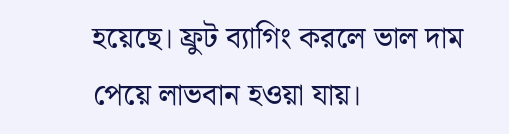হয়েছে। ফ্রুট ব্যাগিং করলে ভাল দাম পেয়ে লাভবান হওয়া যায়।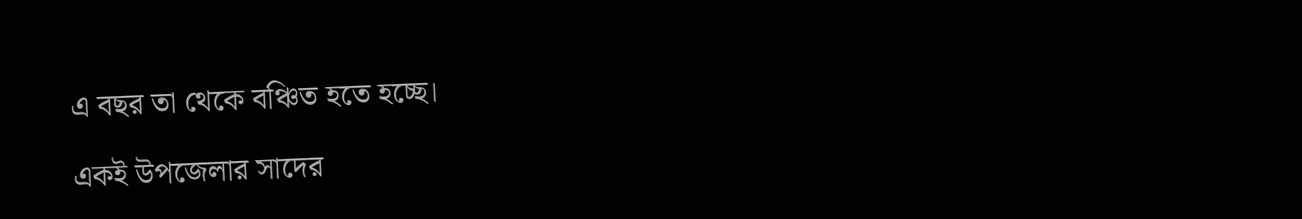এ বছর তা থেকে বঞ্চিত হতে হচ্ছে।

একই উপজেলার সাদের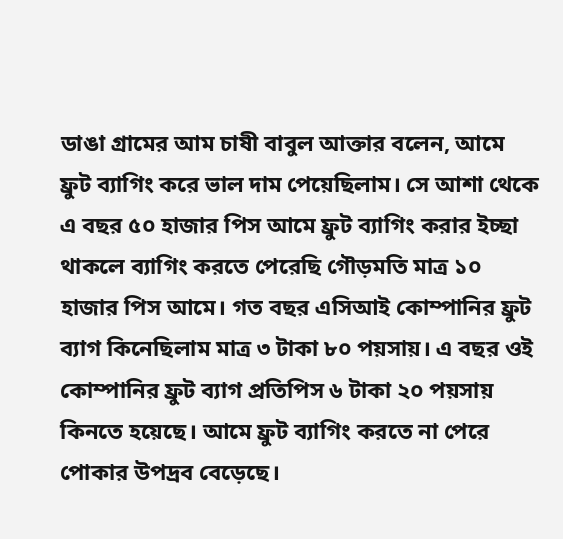ডাঙা গ্রামের আম চাষী বাবুল আক্তার বলেন, আমে ফ্রুট ব্যাগিং করে ভাল দাম পেয়েছিলাম। সে আশা থেকে এ বছর ৫০ হাজার পিস আমে ফ্রুট ব্যাগিং করার ইচ্ছা থাকলে ব্যাগিং করতে পেরেছি গৌড়মতি মাত্র ১০ হাজার পিস আমে। গত বছর এসিআই কোম্পানির ফ্রুট ব্যাগ কিনেছিলাম মাত্র ৩ টাকা ৮০ পয়সায়। এ বছর ওই কোম্পানির ফ্রুট ব্যাগ প্রতিপিস ৬ টাকা ২০ পয়সায় কিনতে হয়েছে। আমে ফ্রুট ব্যাগিং করতে না পেরে পোকার উপদ্রব বেড়েছে।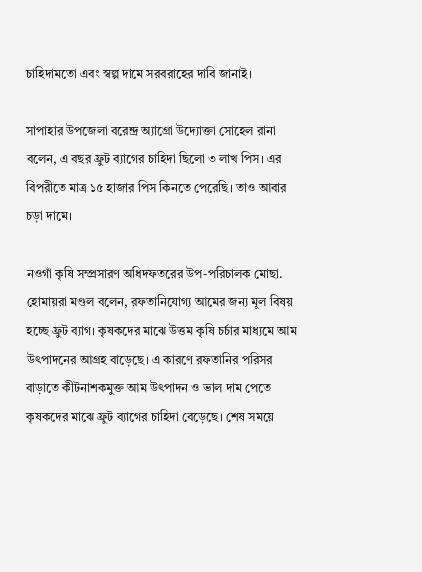চাহিদামতো এবং স্বল্প দামে সরবরাহের দাবি জানাই।

সাপাহার উপজেলা বরেন্দ্র অ্যাগ্রো উদ্যোক্তা সোহেল রানা বলেন, এ বছর ফ্রুট ব্যাগের চাহিদা ছিলো ৩ লাখ পিস। এর বিপরীতে মাত্র ১৫ হাজার পিস কিনতে পেরেছি। তাও আবার চড়া দামে।

নওগাঁ কৃষি সম্প্রসারণ অধিদফতরের উপ-পরিচালক মোছা. হোমায়রা মণ্ডল বলেন, রফতানিযোগ্য আমের জন্য মূল বিষয় হচ্ছে ফ্রুট ব্যাগ। কৃষকদের মাঝে উত্তম কৃষি চর্চার মাধ্যমে আম উৎপাদনের আগ্রহ বাড়েছে। এ কারণে রফতানির পরিসর বাড়াতে কীটনাশকমুক্ত আম ‍উৎপাদন ও ভাল দাম পেতে কৃষকদের মাঝে ফ্রুট ব্যাগের চাহিদা বেড়েছে। শেষ সময়ে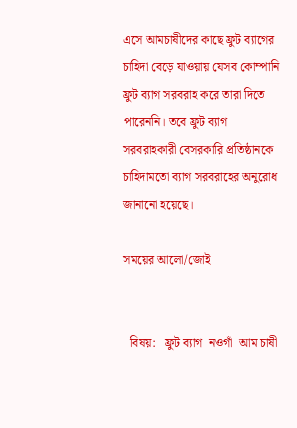এসে আমচাষীদের কাছে ফ্রুট ব্যাগের চাহিদা বেড়ে যাওয়ায় যেসব কোম্পানি ফ্রুট ব্যাগ সরবরাহ করে তারা দিতে পারেননি। তবে ফ্রুট ব্যাগ সরবরাহকারী বেসরকারি প্রতিষ্ঠানকে চাহিদামতো ব্যাগ সরবরাহের অনুরোধ জানানো হয়েছে।

সময়ের আলো/জোই


  বিষয়:   ফ্রুট ব্যাগ  নওগাঁ  আম চাষী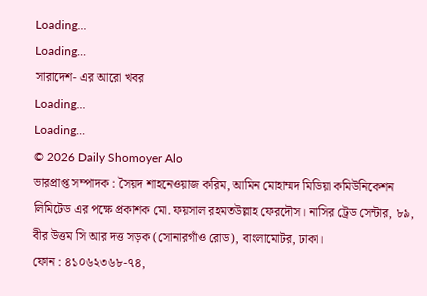Loading...
Loading...
সারাদেশ- এর আরো খবর
Loading...
Loading...
© 2026 Daily Shomoyer Alo
ভারপ্রাপ্ত সম্পাদক : সৈয়দ শাহনেওয়াজ করিম, আমিন মোহাম্মদ মিডিয়া কমিউনিকেশন লিমিটেড এর পক্ষে প্রকাশক মো. ফয়সাল রহমতউল্লাহ ফেরদৌস। নাসির ট্রেড সেন্টার, ৮৯, বীর উত্তম সি আর দত্ত সড়ক (সোনারগাঁও রোড), বাংলামোটর, ঢাকা।
ফোন : ৪১০৬২৩৬৮-৭৪,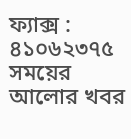ফ্যাক্স : ৪১০৬২৩৭৫
সময়ের আলোর খবর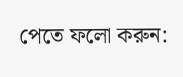পেতে ফলো করুন: